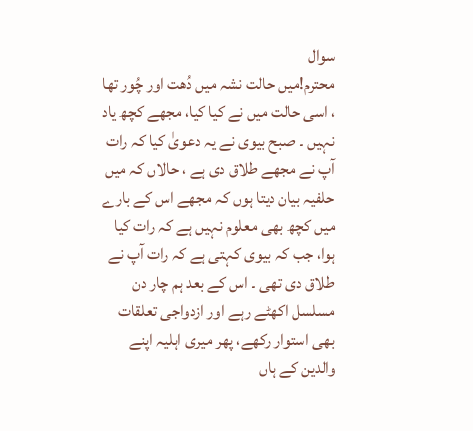سوال
محترم!میں حالت نشہ میں دُھت اور چُور تھا ، اسی حالت میں نے کیا کیا، مجھے کچھ یاد نہیں ۔ صبح بیوی نے یہ دعویٰ کیا کہ رات آپ نے مجھے طلاق دی ہے ، حالاں کہ میں حلفیہ بیان دیتا ہوں کہ مجھے اس کے بارے میں کچھ بھی معلوم نہیں ہے کہ رات کیا ہوا، جب کہ بیوی کہتی ہے کہ رات آپ نے طلاق دی تھی ۔ اس کے بعد ہم چار دن مسلسل اکھٹے رہے اور ازدواجی تعلقات بھی استوار رکھے، پھر میری اہلیہ اپنے والدین کے ہاں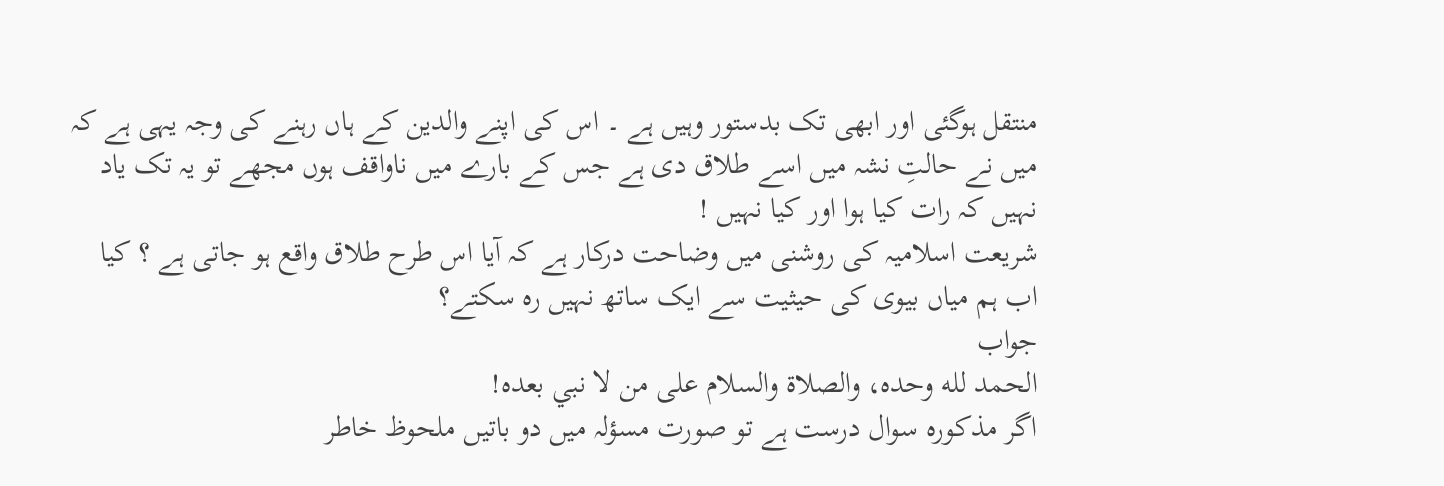منتقل ہوگئی اور ابھی تک بدستور وہیں ہے ۔ اس کی اپنے والدین کے ہاں رہنے کی وجہ یہی ہے کہ میں نے حالتِ نشہ میں اسے طلاق دی ہے جس کے بارے میں ناواقف ہوں مجھے تو یہ تک یاد نہیں کہ رات کیا ہوا اور کیا نہیں !
شریعت اسلامیہ کی روشنی میں وضاحت درکار ہے کہ آیا اس طرح طلاق واقع ہو جاتی ہے ؟ کیا اب ہم میاں بیوی کی حیثیت سے ایک ساتھ نہیں رہ سکتے؟
جواب
الحمد لله وحده، والصلاة والسلام على من لا نبي بعده!
اگر مذکورہ سوال درست ہے تو صورت مسؤلہ میں دو باتیں ملحوظ خاطر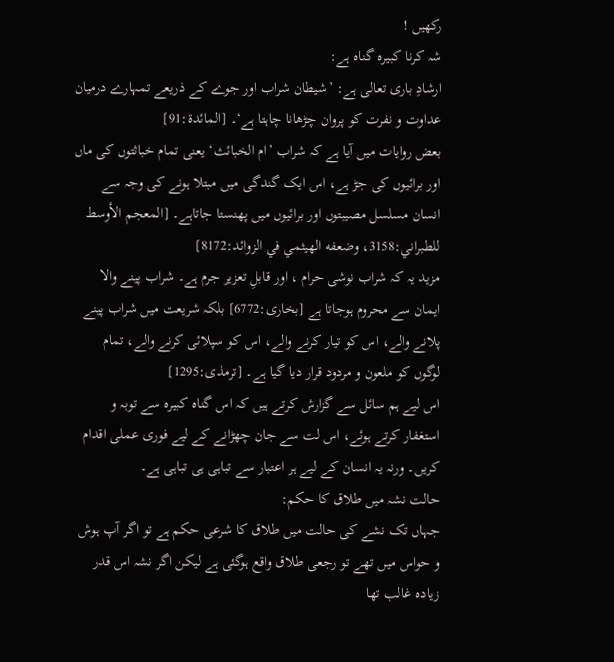رکھیں !
شہ کرنا کبیرہ گناہ ہے:
ارشادِ باری تعالی ہے: ’شیطان شراب اور جوے کے ذریعے تمہارے درمیان عداوت و نفرت کو پروان چڑھانا چاہتا ہے‘۔ [المائدة:91]
بعض روایات میں آیا ہے کہ شراب ’ام الخبائث‘ یعنی تمام خباثتوں کی ماں اور برائیوں کی جڑ ہے، اس ایک گندگی میں مبتلا ہونے کی وجہ سے انسان مسلسل مصیبتوں اور برائیوں میں پھنستا جاتاہے۔ [المعجم الأوسط للطبراني:3158، وضعفه الهيثمي في الزوائد:8172]
مزید یہ کہ شراب نوشی حرام ، اور قابلِ تعزیر جرم ہے۔ شراب پینے والا ایمان سے محروم ہوجاتا ہے [بخاری:6772] بلکہ شریعت میں شراب پینے پلانے والے، اس کو تیار کرنے والے، اس کو سپلائی کرنے والے، تمام لوگوں کو ملعون و مردود قرار دیا گیا ہے۔ [ترمذی:1295]
اس لیے ہم سائل سے گزارش کرتے ہیں کہ اس گناہ کبیرہ سے توبہ و استغفار کرتے ہوئے، اس لت سے جان چھڑانے کے لیے فوری عملی اقدام کریں۔ ورنہ یہ انسان کے لیے ہر اعتبار سے تباہی ہی تباہی ہے۔
حالت نشہ میں طلاق کا حکم:
جہاں تک نشے کی حالت میں طلاق کا شرعی حکم ہے تو اگر آپ ہوش و حواس میں تھے تو رجعی طلاق واقع ہوگئی ہے لیکن اگر نشہ اس قدر زیادہ غالب تھا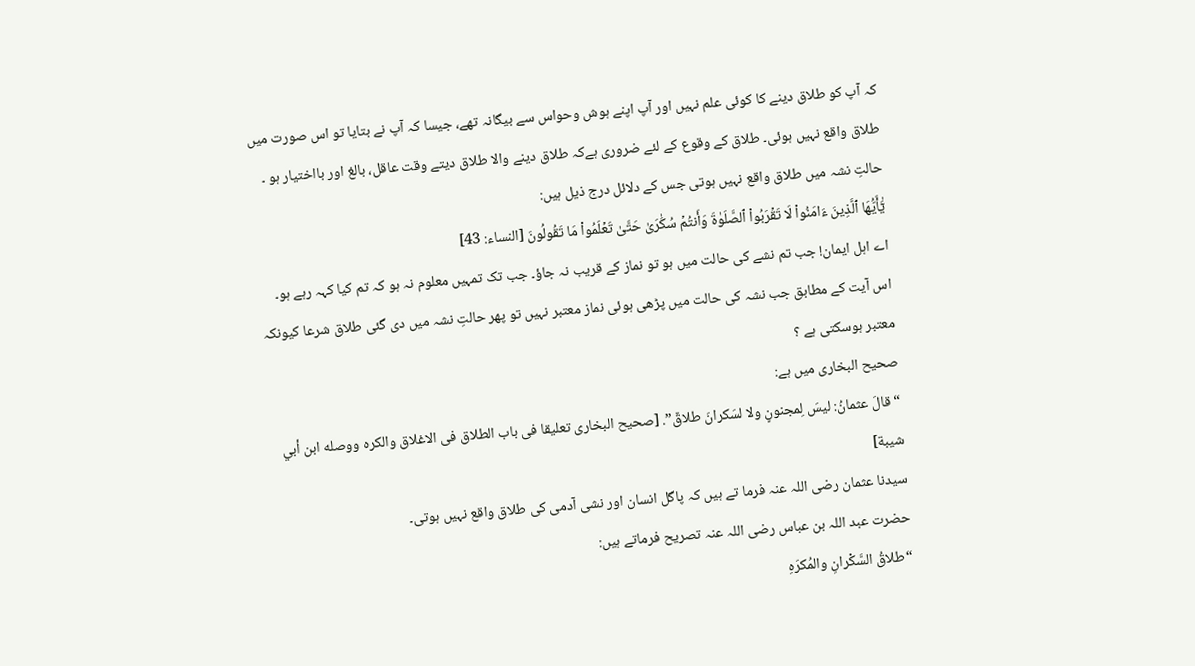کہ آپ کو طلاق دینے کا کوئی علم نہیں اور آپ اپنے ہوش وحواس سے بیگانہ تھے، جیسا کہ آپ نے بتایا تو اس صورت میں طلاق واقع نہیں ہوئی۔ طلاق کے وقوع کے لئے ضروری ہےکہ طلاق دینے والا طلاق دیتے وقت عاقل، بالغ اور بااختیار ہو ۔ حالتِ نشہ میں طلاق واقع نہیں ہوتی جس کے دلائل درج ذیل ہیں:
يَٰٓأَيُّهَا ٱلَّذِينَ ءَامَنُواْ لَا تَقۡرَبُواْ ٱلصَّلَوٰةَ وَأَنتُمۡ سُكَٰرَىٰ حَتَّىٰ تَعۡلَمُواْ مَا تَقُولُونَ [النساء: 43]
اے اہل ایمان! جب تم نشے کی حالت میں ہو تو نماز کے قریب نہ جاؤ۔ جب تک تمہیں معلوم نہ ہو کہ تم کیا کہہ رہے ہو۔
اس آیت کے مطابق جب نشہ کی حالت میں پڑھی ہوئی نماز معتبر نہیں تو پھر حالتِ نشہ میں دی گئی طلاق شرعا کیونکہ معتبر ہوسکتی ہے ؟
صحیح البخاری میں ہے:
“قالَ عثمانُ: ليسَ لِمجنونٍ ولا لسَكرانَ طلاقٌ”. [صحیح البخاری تعلیقا فی باب الطلاق فی الاغلاق والکره ووصله ابن أبي شیبة]
سیدنا عثمان رضی اللہ عنہ فرما تے ہیں کہ پاگل انسان اور نشی آدمی کی طلاق واقع نہیں ہوتی۔
حضرت عبد اللہ بن عباس رضی اللہ عنہ تصریح فرماتے ہیں:
“طلاقُ السَّكْرانِ والمُكرَهِ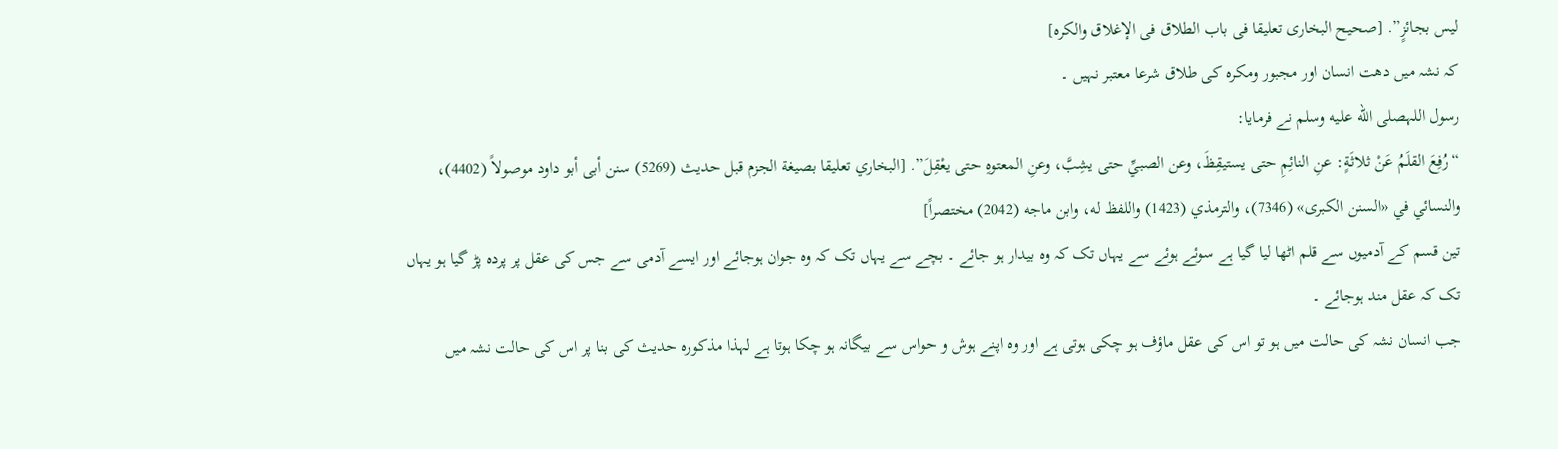ليس بجائزٍ”. [صحیح البخاری تعلیقا فی باب الطلاق فی الإغلاق والکره]
کہ نشہ میں دھت انسان اور مجبور ومکرہ کی طلاق شرعا معتبر نہیں ۔
رسول اللہصلى الله عليه وسلم نے فرمایا:
“رُفِعَ القلَمُ عَنْ ثلاثَةٍ: عنِ النائِمِ حتى يستيقِظَ، وعن الصبيِّ حتى يشِبَّ، وعنِ المعتوهِ حتى يعْقِلَ”. [البخاري تعلیقا بصيغة الجزم قبل حديث (5269) سنن أبی أبو داود موصولاً (4402)، والنسائي في «السنن الكبرى» (7346)، والترمذي (1423) واللفظ له، وابن ماجه (2042) مختصراً]
تین قسم کے آدمیوں سے قلم اٹھا لیا گیا ہے سوئے ہوئے سے یہاں تک کہ وہ بیدار ہو جائے ۔ بچے سے یہاں تک کہ وہ جوان ہوجائے اور ایسے آدمی سے جس کی عقل پر پردہ پڑ گیا ہو یہاں تک کہ عقل مند ہوجائے ۔
جب انسان نشہ کی حالت میں ہو تو اس کی عقل ماؤف ہو چکی ہوتی ہے اور وہ اپنے ہوش و حواس سے بیگانہ ہو چکا ہوتا ہے لہذا مذکورہ حدیث کی بنا پر اس کی حالت نشہ میں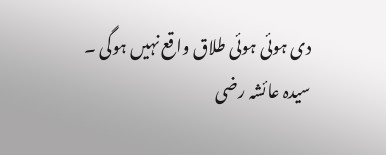دی ہوئی ہوئی طلاق واقع نہیں ہوگی ۔
سیدہ عائشہ رضی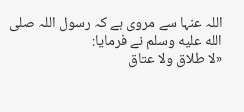اللہ عنہا سے مروی ہے کہ رسول اللہ صلى الله عليه وسلم نے فرمایا:
«لا طلاق ولا عتاق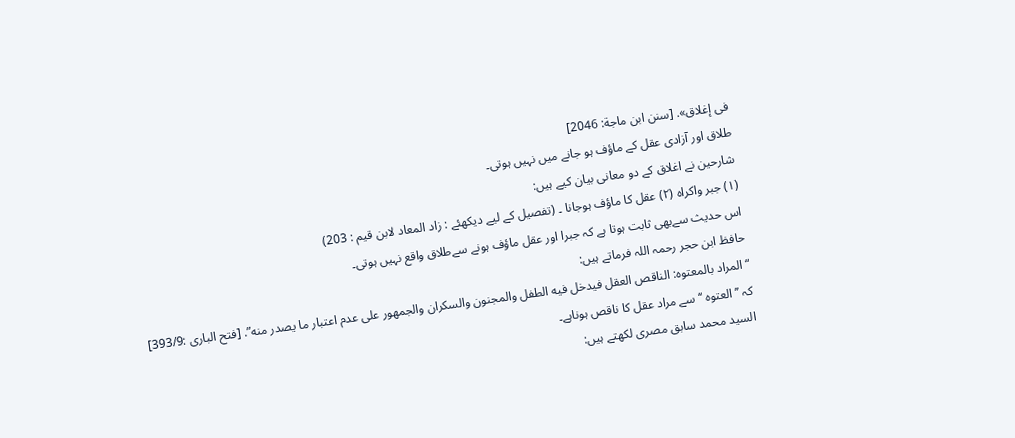فی إغلاق». [سنن ابن ماجة: 2046]
طلاق اور آزادی عقل کے ماؤف ہو جانے میں نہیں ہوتی۔
شارحین نے اغلاق کے دو معانی بیان کیے ہیں:
(۱) جبر واکراہ (۲) عقل کا ماؤف ہوجانا ۔ (تفصیل کے لیے دیکھئے : زاد المعاد لابن قیم : 203)
اس حدیث سےبھی ثابت ہوتا ہے کہ جبرا اور عقل ماؤف ہونے سےطلاق واقع نہیں ہوتی۔
حافظ ابن حجر رحمہ اللہ فرماتے ہیں:
“المراد بالمعتوه: الناقص العقل فيدخل فيه الطفل والمجنون والسكران والجمهور على عدم اعتبار ما يصدر منه”. [فتح الباری :393/9]
کہ ’’ العتوہ ‘‘ سے مراد عقل کا ناقص ہوناہے۔
السید محمد سابق مصری لکھتے ہیں: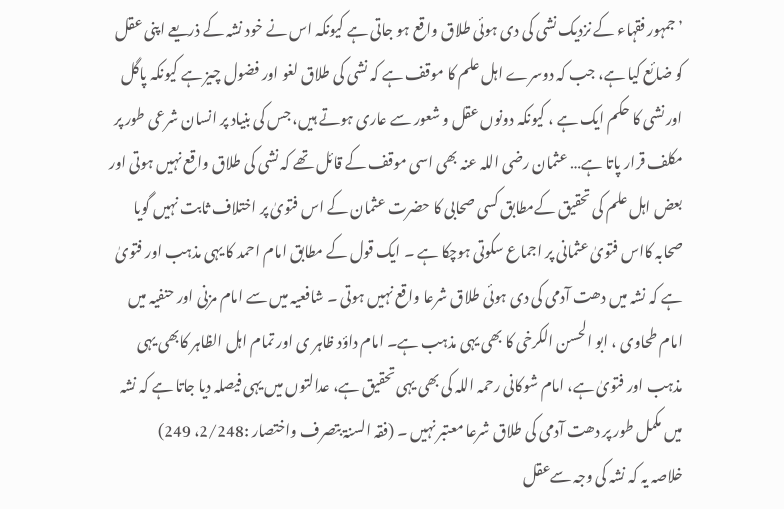’جمہور فقہاء کے نزدیک نشی کی دی ہوئی طلاق واقع ہو جاتی ہے کیونکہ اس نے خود نشہ کے ذریعے اپنی عقل کو ضائع کیا ہے، جب کہ دوسرے اہل علم کا موقف ہے کہ نشی کی طلاق لغو اور فضول چیز ہے کیونکہ پاگل اور نشی کا حکم ایک ہے ، کیونکہ دونوں عقل و شعور سے عاری ہوتے ہیں، جس کی بنیاد پر انسان شرعی طور پر مکلف قرار پاتا ہے… عثمان رضی اللہ عنہ بھی اسی موقف کے قائل تھے کہ نشی کی طلاق واقع نہیں ہوتی اور بعض اہل علم کی تحقیق کےمطابق کسی صحابی کا حضرت عثمان کے اس فتویٰ پر اختلاف ثابت نہیں گویا صحابہ کااس فتویٰ عثمانی پر اجماع سکوتی ہوچکا ہے ۔ ایک قول کے مطابق امام احمد کا یہی مذہب اور فتویٰ ہے کہ نشہ میں دھت آدمی کی دی ہوئی طلاق شرعا واقع نہیں ہوتی ۔ شافعیہ میں سے امام مزنی اور حنفیہ میں امام طحاوی ، ابو الحسن الکرخی کا بھی یہی مذہب ہے۔ امام داؤد ظاہر ی اور تمام اہل الظاہر کابھی یہی مذہب اور فتویٰ ہے، امام شوکانی رحمہ اللہ کی بھی یہی تحقیق ہے، عدالتوں میں یہی فیصلہ دیا جاتا ہے کہ نشہ میں مکمل طور پر دھت آدمی کی طلاق شرعا معتبر نہیں ۔ (فقہ السنۃ بتصرف واختصار :2/248، 249)
خلاصہ یہ کہ نشہ کی وجہ سےعقل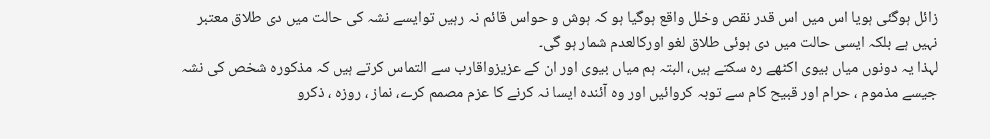زائل ہوگئی ہویا اس میں اس قدر نقص وخلل واقع ہوگیا ہو کہ ہوش و حواس قائم نہ رہیں توایسے نشہ کی حالت میں دی طلاق معتبر نہیں ہے بلکہ ایسی حالت میں دی ہوئی طلاق لغو اورکالعدم شمار ہو گی۔
لہذا یہ دونوں میاں بیوی اکٹھے رہ سکتے ہیں، البتہ ہم میاں بیوی اور ان کے عزیزواقارب سے التماس کرتے ہیں کہ مذکورہ شخص کی نشہ جیسے مذموم ، حرام اور قبیح کام سے توبہ كروائیں اور وہ آئندہ ایسا نہ کرنے کا عزم مصمم کرے، نماز ، روزہ ، ذکرو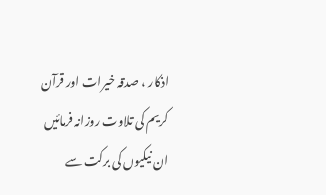اذکار ، صدقہ خیرات اور قرآن کریم کی تلاوت روزانہ فرمائیں ان نیکیوں کی برکت سے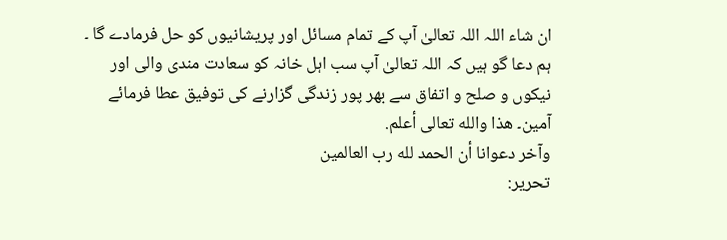ان شاء اللہ اللہ تعالیٰ آپ کے تمام مسائل اور پریشانیوں کو حل فرمادے گا ۔ ہم دعا گو ہیں کہ اللہ تعالیٰ آپ سب اہل خانہ کو سعادت مندی والی اور نیکوں و صلح و اتفاق سے بھر پور زندگی گزارنے کی توفیق عطا فرمائے آمین۔ هذا والله تعالى أعلم.
وآخر دعوانا أن الحمد لله رب العالمين
تحریر: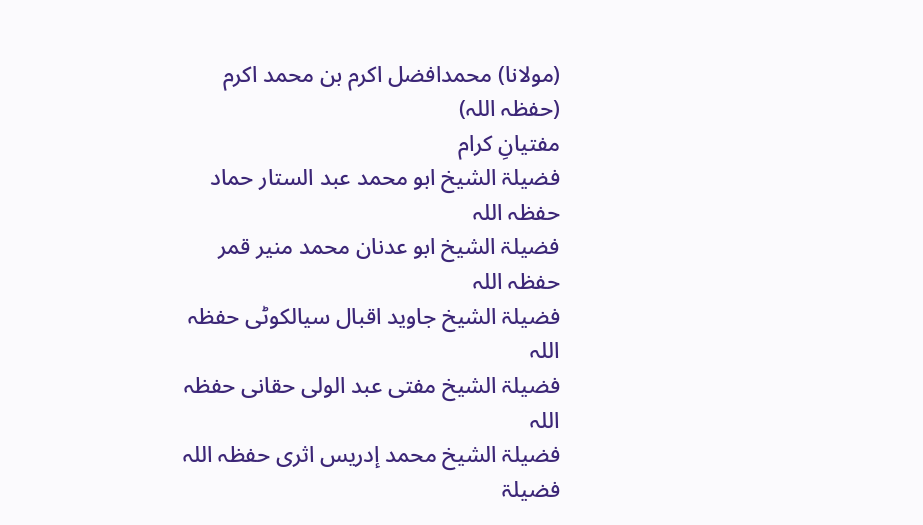(مولانا) محمدافضل اکرم بن محمد اکرم (حفظہ اللہ)
مفتیانِ کرام
فضیلۃ الشیخ ابو محمد عبد الستار حماد حفظہ اللہ
فضیلۃ الشیخ ابو عدنان محمد منیر قمر حفظہ اللہ
فضیلۃ الشیخ جاوید اقبال سیالکوٹی حفظہ اللہ
فضیلۃ الشیخ مفتی عبد الولی حقانی حفظہ اللہ
فضیلۃ الشیخ محمد إدریس اثری حفظہ اللہ
فضیلۃ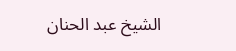الشیخ عبد الحنان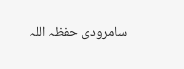سامرودی حفظہ اللہ